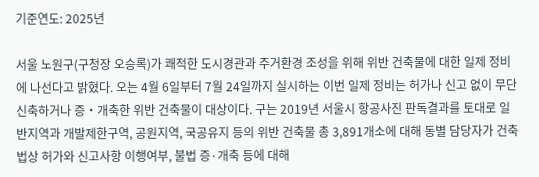기준연도: 2025년

서울 노원구(구청장 오승록)가 쾌적한 도시경관과 주거환경 조성을 위해 위반 건축물에 대한 일제 정비에 나선다고 밝혔다. 오는 4월 6일부터 7월 24일까지 실시하는 이번 일제 정비는 허가나 신고 없이 무단 신축하거나 증‧개축한 위반 건축물이 대상이다. 구는 2019년 서울시 항공사진 판독결과를 토대로 일반지역과 개발제한구역, 공원지역, 국공유지 등의 위반 건축물 총 3,891개소에 대해 동별 담당자가 건축법상 허가와 신고사항 이행여부, 불법 증·개축 등에 대해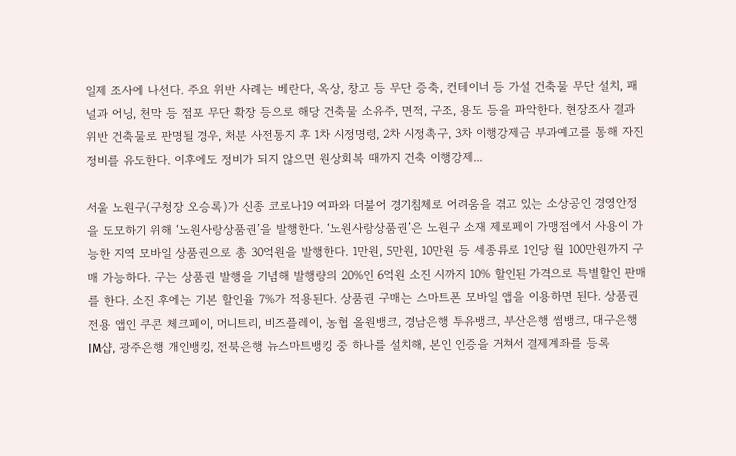일제 조사에 나선다. 주요 위반 사례는 베란다, 옥상, 창고 등 무단 증축, 컨테이너 등 가설 건축물 무단 설치, 패널과 어닝, 천막 등 점포 무단 확장 등으로 해당 건축물 소유주, 면적, 구조, 용도 등을 파악한다. 현장조사 결과 위반 건축물로 판명될 경우, 처분 사전통지 후 1차 시정명령, 2차 시정촉구, 3차 이행강제금 부과예고를 통해 자진 정비를 유도한다. 이후에도 정비가 되지 않으면 원상회복 때까지 건축 이행강제...

서울 노원구(구청장 오승록)가 신종 코로나19 여파와 더불어 경기침체로 어려움을 겪고 있는 소상공인 경영안정을 도모하기 위해 ‘노원사랑상품권’을 발행한다. ‘노원사랑상품권’은 노원구 소재 제로페이 가맹점에서 사용이 가능한 지역 모바일 상품권으로 총 30억원을 발행한다. 1만원, 5만원, 10만원 등 세종류로 1인당 월 100만원까지 구매 가능하다. 구는 상품권 발행을 기념해 발행량의 20%인 6억원 소진 시까지 10% 할인된 가격으로 특별할인 판매를 한다. 소진 후에는 기본 할인율 7%가 적용된다. 상품권 구매는 스마트폰 모바일 앱을 이용하면 된다. 상품권 전용 앱인 쿠콘 체크페이, 머니트리, 비즈플레이, 농협 올원뱅크, 경남은행 투유뱅크, 부산은행 썸뱅크, 대구은행 IM샵, 광주은행 개인뱅킹, 전북은행 뉴스마트뱅킹 중 하나를 설치해, 본인 인증을 거쳐서 결제계좌를 등록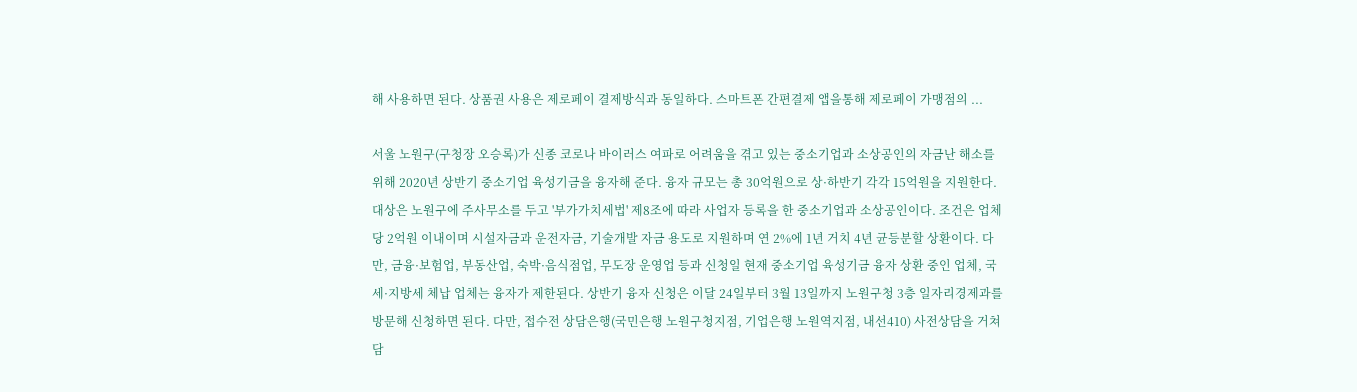해 사용하면 된다. 상품권 사용은 제로페이 결제방식과 동일하다. 스마트폰 간편결제 앱을통해 제로페이 가맹점의 ...

서울 노원구(구청장 오승록)가 신종 코로나 바이러스 여파로 어려움을 겪고 있는 중소기업과 소상공인의 자금난 해소를 위해 2020년 상반기 중소기업 육성기금을 융자해 준다. 융자 규모는 총 30억원으로 상·하반기 각각 15억원을 지원한다. 대상은 노원구에 주사무소를 두고 '부가가치세법' 제8조에 따라 사업자 등록을 한 중소기업과 소상공인이다. 조건은 업체당 2억원 이내이며 시설자금과 운전자금, 기술개발 자금 용도로 지원하며 연 2%에 1년 거치 4년 균등분할 상환이다. 다만, 금융·보험업, 부동산업, 숙박·음식점업, 무도장 운영업 등과 신청일 현재 중소기업 육성기금 융자 상환 중인 업체, 국세·지방세 체납 업체는 융자가 제한된다. 상반기 융자 신청은 이달 24일부터 3월 13일까지 노원구청 3층 일자리경제과를 방문해 신청하면 된다. 다만, 접수전 상담은행(국민은행 노원구청지점, 기업은행 노원역지점, 내선410) 사전상담을 거쳐 담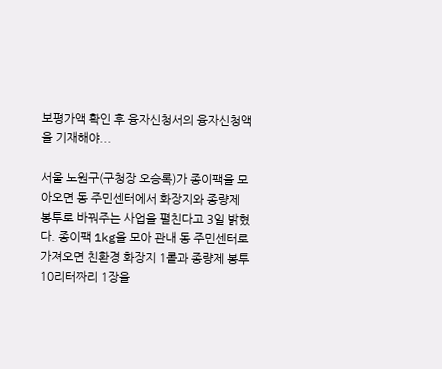보평가액 확인 후 융자신청서의 융자신청액을 기재해야...

서울 노원구(구청장 오승록)가 종이팩을 모아오면 동 주민센터에서 화장지와 종량제 봉투로 바꿔주는 사업을 펼친다고 3일 밝혔다. 종이팩 1kg을 모아 관내 동 주민센터로 가져오면 친환경 화장지 1롤과 종량제 봉투 10리터짜리 1장을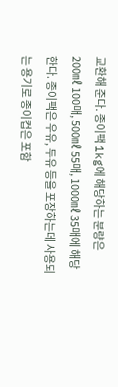교환해 준다. 종이팩 1kg에 해당하는 분량은 200㎖ 100매, 500㎖ 55매, 1000㎖ 35매에 해당한다. 종이팩은 우유, 두유 등을 포장하는데 사용되는 용기로 종이컵은 포함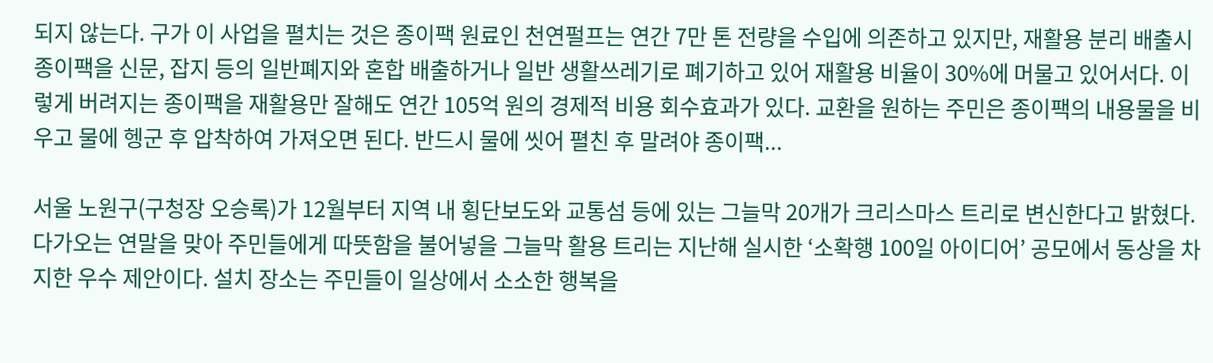되지 않는다. 구가 이 사업을 펼치는 것은 종이팩 원료인 천연펄프는 연간 7만 톤 전량을 수입에 의존하고 있지만, 재활용 분리 배출시 종이팩을 신문, 잡지 등의 일반폐지와 혼합 배출하거나 일반 생활쓰레기로 폐기하고 있어 재활용 비율이 30%에 머물고 있어서다. 이렇게 버려지는 종이팩을 재활용만 잘해도 연간 105억 원의 경제적 비용 회수효과가 있다. 교환을 원하는 주민은 종이팩의 내용물을 비우고 물에 헹군 후 압착하여 가져오면 된다. 반드시 물에 씻어 펼친 후 말려야 종이팩...

서울 노원구(구청장 오승록)가 12월부터 지역 내 횡단보도와 교통섬 등에 있는 그늘막 20개가 크리스마스 트리로 변신한다고 밝혔다. 다가오는 연말을 맞아 주민들에게 따뜻함을 불어넣을 그늘막 활용 트리는 지난해 실시한 ‘소확행 100일 아이디어’ 공모에서 동상을 차지한 우수 제안이다. 설치 장소는 주민들이 일상에서 소소한 행복을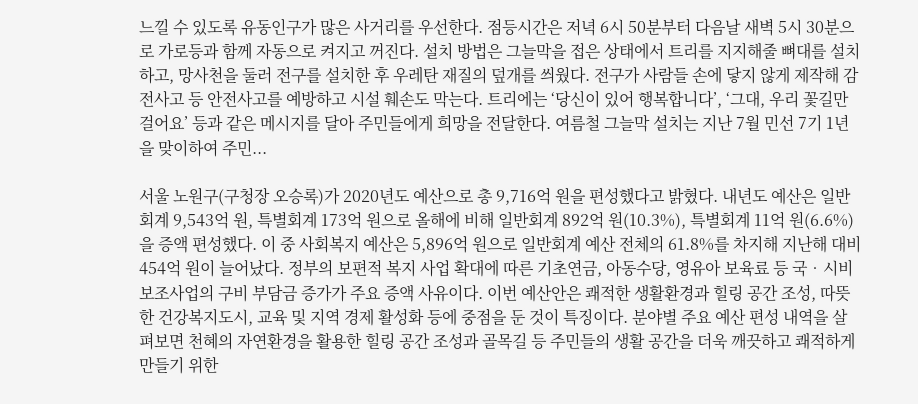느낄 수 있도록 유동인구가 많은 사거리를 우선한다. 점등시간은 저녁 6시 50분부터 다음날 새벽 5시 30분으로 가로등과 함께 자동으로 켜지고 꺼진다. 설치 방법은 그늘막을 접은 상태에서 트리를 지지해줄 뼈대를 설치하고, 망사천을 둘러 전구를 설치한 후 우레탄 재질의 덮개를 씌웠다. 전구가 사람들 손에 닿지 않게 제작해 감전사고 등 안전사고를 예방하고 시설 훼손도 막는다. 트리에는 ‘당신이 있어 행복합니다’, ‘그대, 우리 꽃길만 걸어요’ 등과 같은 메시지를 달아 주민들에게 희망을 전달한다. 여름철 그늘막 설치는 지난 7월 민선 7기 1년을 맞이하여 주민...

서울 노원구(구청장 오승록)가 2020년도 예산으로 총 9,716억 원을 편성했다고 밝혔다. 내년도 예산은 일반회계 9,543억 원, 특별회계 173억 원으로 올해에 비해 일반회계 892억 원(10.3%), 특별회계 11억 원(6.6%)을 증액 편성했다. 이 중 사회복지 예산은 5,896억 원으로 일반회계 예산 전체의 61.8%를 차지해 지난해 대비 454억 원이 늘어났다. 정부의 보편적 복지 사업 확대에 따른 기초연금, 아동수당, 영유아 보육료 등 국‧시비 보조사업의 구비 부담금 증가가 주요 증액 사유이다. 이번 예산안은 쾌적한 생활환경과 힐링 공간 조성, 따뜻한 건강복지도시, 교육 및 지역 경제 활성화 등에 중점을 둔 것이 특징이다. 분야별 주요 예산 편성 내역을 살펴보면 천혜의 자연환경을 활용한 힐링 공간 조성과 골목길 등 주민들의 생활 공간을 더욱 깨끗하고 쾌적하게 만들기 위한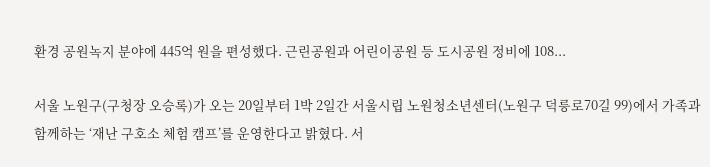환경 공원녹지 분야에 445억 원을 편성했다. 근린공원과 어린이공원 등 도시공원 정비에 108...

서울 노원구(구청장 오승록)가 오는 20일부터 1박 2일간 서울시립 노원청소년센터(노원구 덕릉로70길 99)에서 가족과 함께하는 ‘재난 구호소 체험 캠프’를 운영한다고 밝혔다. 서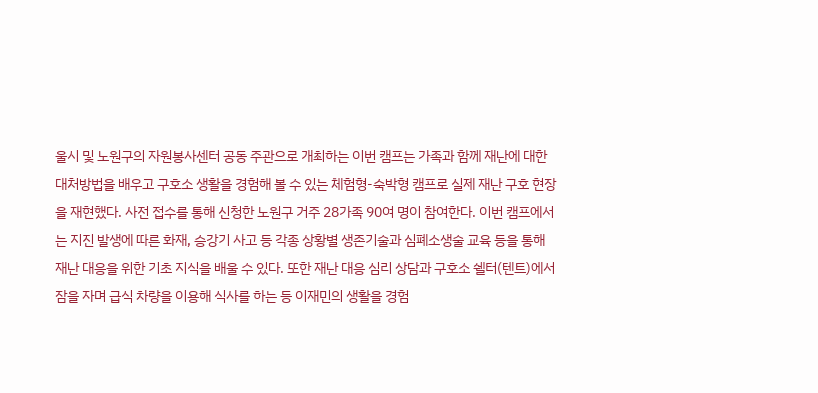울시 및 노원구의 자원봉사센터 공동 주관으로 개최하는 이번 캠프는 가족과 함께 재난에 대한 대처방법을 배우고 구호소 생활을 경험해 볼 수 있는 체험형-숙박형 캠프로 실제 재난 구호 현장을 재현했다. 사전 접수를 통해 신청한 노원구 거주 28가족 90여 명이 참여한다. 이번 캠프에서는 지진 발생에 따른 화재, 승강기 사고 등 각종 상황별 생존기술과 심폐소생술 교육 등을 통해 재난 대응을 위한 기초 지식을 배울 수 있다. 또한 재난 대응 심리 상담과 구호소 쉘터(텐트)에서 잠을 자며 급식 차량을 이용해 식사를 하는 등 이재민의 생활을 경험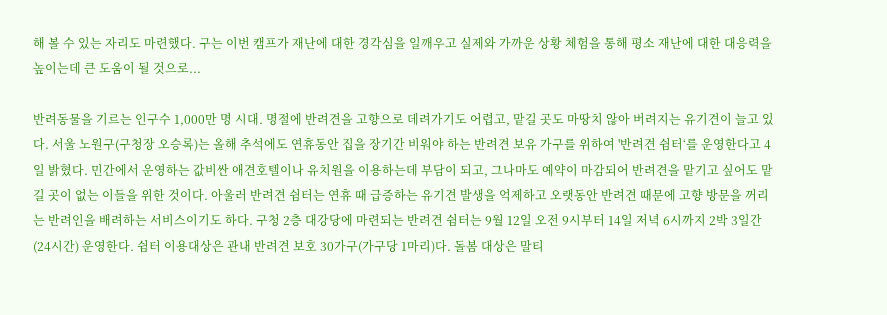해 볼 수 있는 자리도 마련했다. 구는 이번 캠프가 재난에 대한 경각심을 일깨우고 실제와 가까운 상황 체험을 통해 평소 재난에 대한 대응력을 높이는데 큰 도움이 될 것으로...

반려동물을 기르는 인구수 1,000만 명 시대. 명절에 반려견을 고향으로 데려가기도 어렵고, 맡길 곳도 마땅치 않아 버려지는 유기견이 늘고 있다. 서울 노원구(구청장 오승록)는 올해 추석에도 연휴동안 집을 장기간 비워야 하는 반려견 보유 가구를 위하여 '반려견 쉼터‘를 운영한다고 4일 밝혔다. 민간에서 운영하는 값비싼 애견호텔이나 유치원을 이용하는데 부담이 되고, 그나마도 예약이 마감되어 반려견을 맡기고 싶어도 맡길 곳이 없는 이들을 위한 것이다. 아울러 반려견 쉼터는 연휴 때 급증하는 유기견 발생을 억제하고 오랫동안 반려견 때문에 고향 방문을 꺼리는 반려인을 배려하는 서비스이기도 하다. 구청 2층 대강당에 마련되는 반려견 쉼터는 9월 12일 오전 9시부터 14일 저녁 6시까지 2박 3일간 (24시간) 운영한다. 쉼터 이용대상은 관내 반려견 보호 30가구(가구당 1마리)다. 돌봄 대상은 말티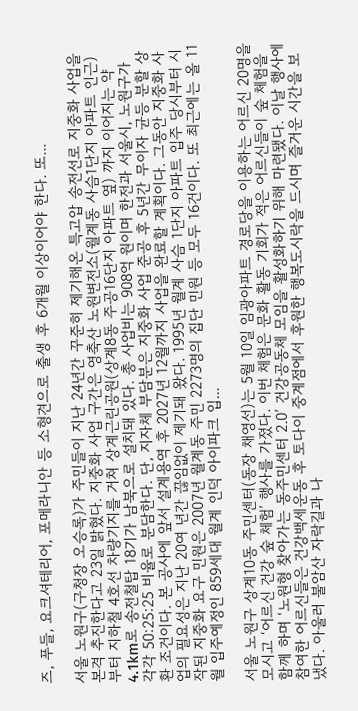즈, 푸들, 요크셔테리어, 포메라니안 등 소형견으로 출생 후 6개월 이상이어야 한다. 또...

서울 노원구(구청장 오승록)가 주민들이 지난 24년간 꾸준히 제기해온 특고압 송전선로 지중화 사업을 본격 추진한다고 23일 밝혔다. 지중화 사업 구간은 영축산 노원변전소(월계동 사슴1단지 아파트 인근)부터 지하철 4호선 차량기지를 거쳐 상계근린공원(상계8동 주공16단지 아파트 옆) 까지 이어지는 약 4.1km로 송전철탑 18기가 남북으로 설치돼 있다. 총 사업비는 908억 원이며 한전과 서울시, 노원구가 각각 50:25:25 비율로 분담한다. 단, 지자체 부담분은 지중화 사업 준공 후 5년간 무이자 균등 분할 상환 조건이다. 본 공사에 앞서 설계용역 후 2027년 12월까지 사업을 완료할 계획이다. 그동안 지중화 사업의 필요성은 지난 20여 년간 끊임없이 제기돼 왔다. 1995년 월계 사슴 1단지 아파트 입주 당시부터 시작된 지중화 요구 민원은 2007년 월계동 주민 2273명의 집단 민원 등 모두 16건이다. 또 최근에는 올 11월 입주예정인 859세대 월계 인덕 아이파크 입...

서울 노원구 상계10동 주민센터(동장 채영선)는 5월 10일 임광아파트 경로당을 이용하는 어르신 20명을 모시고 ‘어르신 건강 숲 체험’ 행사를 가졌다. 이번 체험은 문화 활동 기회가 적은 어르신들이 숲 체험을 함께 하며 ‘노원형 찾아가는 동주민센터 2.0’ 건강공동체 모임을 활성화하기 위해 마련됐다. 이날 행사에 참여한 어르신들은 건강백세운동 후 토다이 중계점에서 후원한 행복도시락을 드시며 즐거운 시간을 보냈다. 아울러 불암산 자락길과 나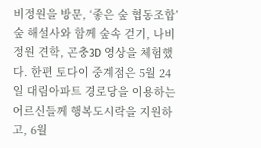비정원을 방문, ‘좋은 숲 협동조합’ 숲 해설사와 함께 숲속 걷기, 나비정원 견학, 곤충3D 영상을 체험했다. 한편 토다이 중계점은 5월 24일 대림아파트 경로당을 이용하는 어르신들께 행복도시락을 지원하고, 6월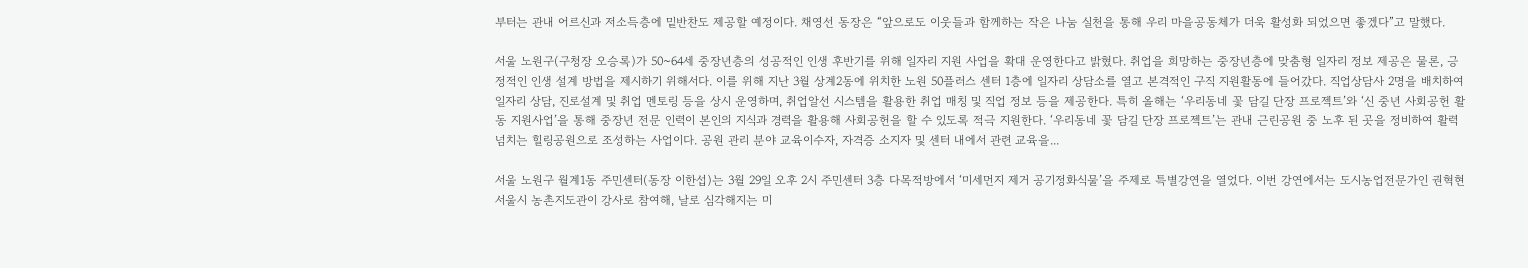부터는 관내 어르신과 저소득층에 밑반찬도 제공할 예정이다. 채영선 동장은 “앞으로도 이웃들과 함께하는 작은 나눔 실천을 통해 우리 마을공동체가 더욱 활성화 되었으면 좋겠다”고 말했다.

서울 노원구(구청장 오승록)가 50~64세 중장년층의 성공적인 인생 후반기를 위해 일자리 지원 사업을 확대 운영한다고 밝혔다. 취업을 희망하는 중장년층에 맞춤형 일자리 정보 제공은 물론, 긍정적인 인생 설계 방법을 제시하기 위해서다. 이를 위해 지난 3월 상계2동에 위치한 노원 50플러스 센터 1층에 일자리 상담소를 열고 본격적인 구직 지원활동에 들어갔다. 직업상담사 2명을 배치하여 일자리 상담, 진로설계 및 취업 멘토링 등을 상시 운영하며, 취업알선 시스템을 활용한 취업 매칭 및 직업 정보 등을 제공한다. 특히 올해는 ‘우리동네 꽃 담길 단장 프로젝트’와 ‘신 중년 사회공헌 활동 지원사업’을 통해 중장년 전문 인력이 본인의 지식과 경력을 활용해 사회공헌을 할 수 있도록 적극 지원한다. ‘우리동네 꽃 담길 단장 프로젝트’는 관내 근린공원 중 노후 된 곳을 정비하여 활력 넘치는 힐링공원으로 조성하는 사업이다. 공원 관리 분야 교육이수자, 자격증 소지자 및 센터 내에서 관련 교육을...

서울 노원구 월계1동 주민센터(동장 이한섭)는 3월 29일 오후 2시 주민센터 3층 다목적방에서 ‘미세먼지 제거 공기정화식물’을 주제로 특별강연을 열었다. 이번 강연에서는 도시농업전문가인 권혁현 서울시 농촌지도관이 강사로 참여해, 날로 심각해지는 미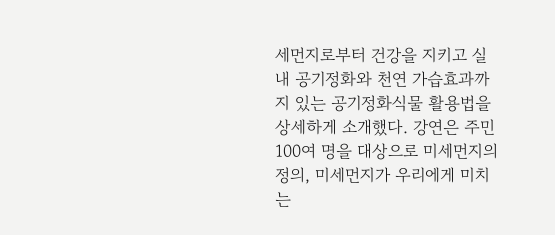세먼지로부터 건강을 지키고 실내 공기정화와 천연 가습효과까지 있는 공기정화식물 활용법을 상세하게 소개했다. 강연은 주민 100여 명을 대상으로 미세먼지의 정의, 미세먼지가 우리에게 미치는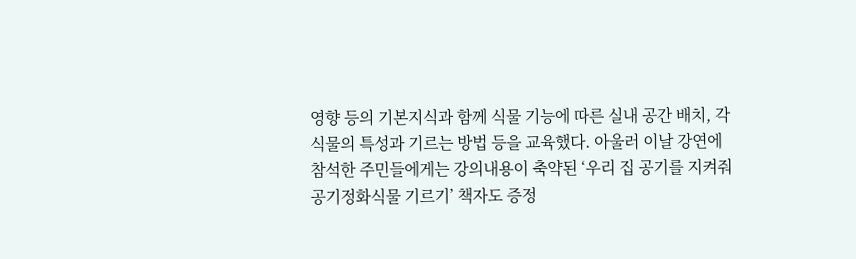영향 등의 기본지식과 함께 식물 기능에 따른 실내 공간 배치, 각 식물의 특성과 기르는 방법 등을 교육했다. 아울러 이날 강연에 참석한 주민들에게는 강의내용이 축약된 ‘우리 집 공기를 지켜줘 공기정화식물 기르기’ 책자도 증정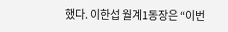했다. 이한섭 월계1동장은 “이번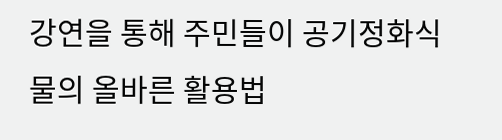강연을 통해 주민들이 공기정화식물의 올바른 활용법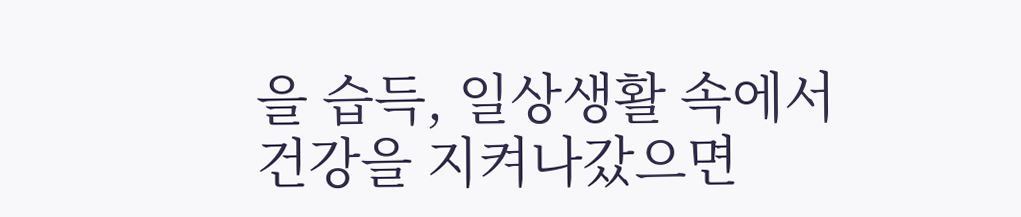을 습득, 일상생활 속에서 건강을 지켜나갔으면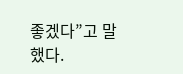좋겠다”고 말했다.